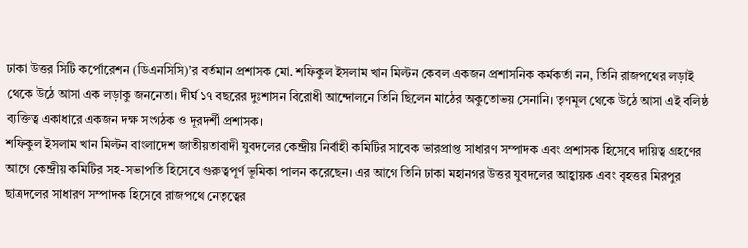ঢাকা উত্তর সিটি কর্পোরেশন (ডিএনসিসি)’র বর্তমান প্রশাসক মো. শফিকুল ইসলাম খান মিল্টন কেবল একজন প্রশাসনিক কর্মকর্তা নন, তিনি রাজপথের লড়াই থেকে উঠে আসা এক লড়াকু জননেতা। দীর্ঘ ১৭ বছরের দুঃশাসন বিরোধী আন্দোলনে তিনি ছিলেন মাঠের অকুতোভয় সেনানি। তৃণমূল থেকে উঠে আসা এই বলিষ্ঠ ব্যক্তিত্ব একাধারে একজন দক্ষ সংগঠক ও দূরদর্শী প্রশাসক।
শফিকুল ইসলাম খান মিল্টন বাংলাদেশ জাতীয়তাবাদী যুবদলের কেন্দ্রীয় নির্বাহী কমিটির সাবেক ভারপ্রাপ্ত সাধারণ সম্পাদক এবং প্রশাসক হিসেবে দায়িত্ব গ্রহণের আগে কেন্দ্রীয় কমিটির সহ-সভাপতি হিসেবে গুরুত্বপূর্ণ ভূমিকা পালন করেছেন। এর আগে তিনি ঢাকা মহানগর উত্তর যুবদলের আহ্বায়ক এবং বৃহত্তর মিরপুর ছাত্রদলের সাধারণ সম্পাদক হিসেবে রাজপথে নেতৃত্বের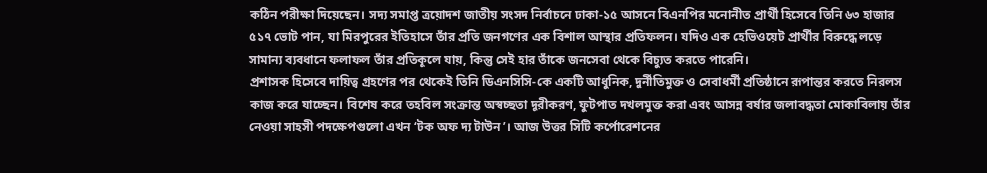কঠিন পরীক্ষা দিয়েছেন। সদ্য সমাপ্ত ত্রয়োদশ জাতীয় সংসদ নির্বাচনে ঢাকা-১৫ আসনে বিএনপির মনোনীত প্রার্থী হিসেবে তিনি ৬৩ হাজার ৫১৭ ভোট পান, যা মিরপুরের ইতিহাসে তাঁর প্রতি জনগণের এক বিশাল আস্থার প্রতিফলন। যদিও এক হেভিওয়েট প্রার্থীর বিরুদ্ধে লড়ে সামান্য ব্যবধানে ফলাফল তাঁর প্রতিকূলে যায়, কিন্তু সেই হার তাঁকে জনসেবা থেকে বিচ্যুত করতে পারেনি।
প্রশাসক হিসেবে দায়িত্ব গ্রহণের পর থেকেই তিনি ডিএনসিসি-কে একটি আধুনিক, দুর্নীতিমুক্ত ও সেবাধর্মী প্রতিষ্ঠানে রূপান্তর করতে নিরলস কাজ করে যাচ্ছেন। বিশেষ করে তহবিল সংক্রান্ত অস্বচ্ছতা দূরীকরণ, ফুটপাত দখলমুক্ত করা এবং আসন্ন বর্ষার জলাবদ্ধতা মোকাবিলায় তাঁর নেওয়া সাহসী পদক্ষেপগুলো এখন ‘টক অফ দ্য টাউন’। আজ উত্তর সিটি কর্পোরেশনের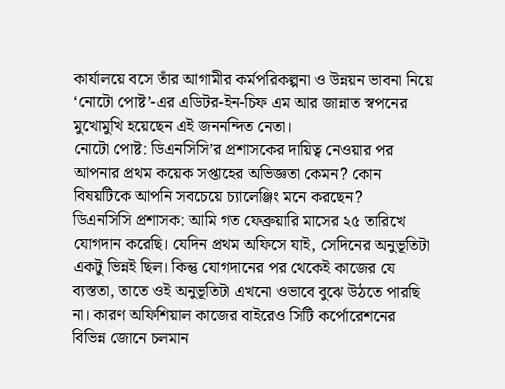কার্যালয়ে বসে তাঁর আগামীর কর্মপরিকল্পনা ও উন্নয়ন ভাবনা নিয়ে ‘নোটো পোষ্ট’-এর এডিটর-ইন-চিফ এম আর জান্নাত স্বপনের মুখোমুখি হয়েছেন এই জননন্দিত নেতা।
নোটো পোষ্ট: ডিএনসিসি’র প্রশাসকের দায়িত্ব নেওয়ার পর আপনার প্রথম কয়েক সপ্তাহের অভিজ্ঞতা কেমন? কোন বিষয়টিকে আপনি সবচেয়ে চ্যালেঞ্জিং মনে করছেন?
ডিএনসিসি প্রশাসক: আমি গত ফেব্রুয়ারি মাসের ২৫ তারিখে যোগদান করেছি। যেদিন প্রথম অফিসে যাই, সেদিনের অনুভূতিটা একটু ভিন্নই ছিল। কিন্তু যোগদানের পর থেকেই কাজের যে ব্যস্ততা, তাতে ওই অনুভূতিটা এখনো ওভাবে বুঝে উঠতে পারছি না। কারণ অফিশিয়াল কাজের বাইরেও সিটি কর্পোরেশনের বিভিন্ন জোনে চলমান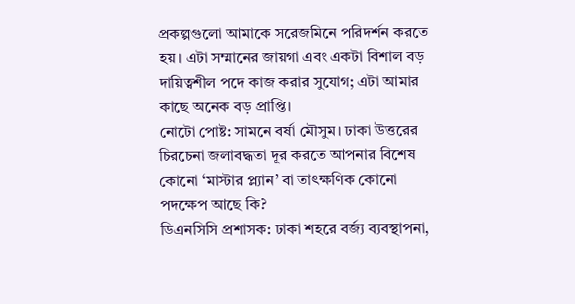প্রকল্পগুলো আমাকে সরেজমিনে পরিদর্শন করতে হয়। এটা সম্মানের জায়গা এবং একটা বিশাল বড় দায়িত্বশীল পদে কাজ করার সুযোগ; এটা আমার কাছে অনেক বড় প্রাপ্তি।
নোটো পোষ্ট: সামনে বর্ষা মৌসুম। ঢাকা উত্তরের চিরচেনা জলাবদ্ধতা দূর করতে আপনার বিশেষ কোনো ‘মাস্টার প্ল্যান’ বা তাৎক্ষণিক কোনো পদক্ষেপ আছে কি?
ডিএনসিসি প্রশাসক: ঢাকা শহরে বর্জ্য ব্যবস্থাপনা,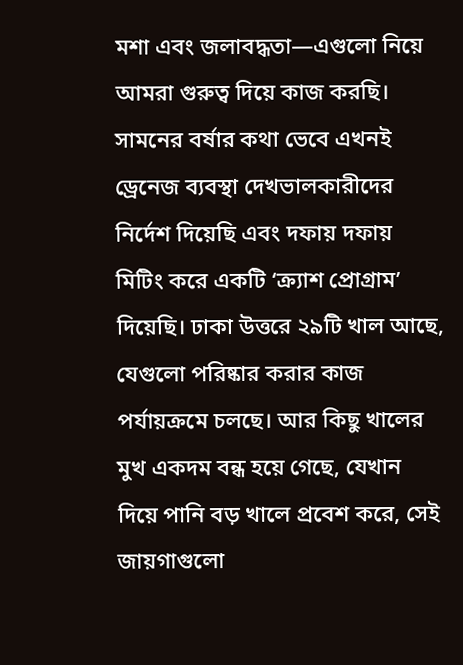মশা এবং জলাবদ্ধতা—এগুলো নিয়ে আমরা গুরুত্ব দিয়ে কাজ করছি। সামনের বর্ষার কথা ভেবে এখনই ড্রেনেজ ব্যবস্থা দেখভালকারীদের নির্দেশ দিয়েছি এবং দফায় দফায় মিটিং করে একটি ‘ক্র্যাশ প্রোগ্রাম’ দিয়েছি। ঢাকা উত্তরে ২৯টি খাল আছে, যেগুলো পরিষ্কার করার কাজ পর্যায়ক্রমে চলছে। আর কিছু খালের মুখ একদম বন্ধ হয়ে গেছে, যেখান দিয়ে পানি বড় খালে প্রবেশ করে, সেই জায়গাগুলো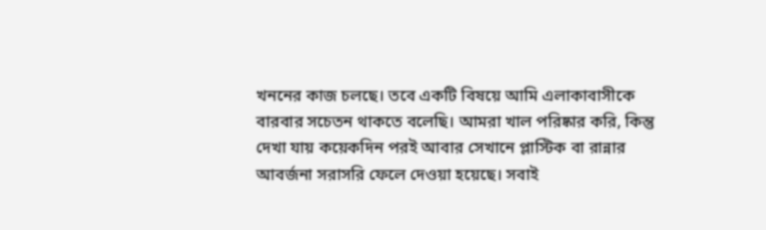খননের কাজ চলছে। তবে একটি বিষয়ে আমি এলাকাবাসীকে বারবার সচেতন থাকতে বলেছি। আমরা খাল পরিষ্কার করি, কিন্তু দেখা যায় কয়েকদিন পরই আবার সেখানে প্লাস্টিক বা রান্নার আবর্জনা সরাসরি ফেলে দেওয়া হয়েছে। সবাই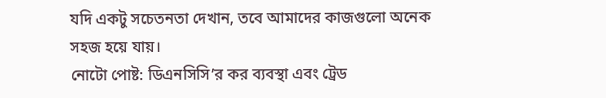যদি একটু সচেতনতা দেখান, তবে আমাদের কাজগুলো অনেক সহজ হয়ে যায়।
নোটো পোষ্ট: ডিএনসিসি’র কর ব্যবস্থা এবং ট্রেড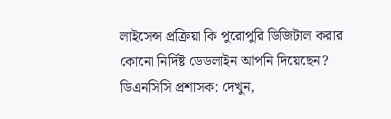লাইসেন্স প্রক্রিয়া কি পুরোপুরি ডিজিটাল করার কোনো নির্দিষ্ট ডেডলাইন আপনি দিয়েছেন?
ডিএনসিসি প্রশাসক: দেখুন,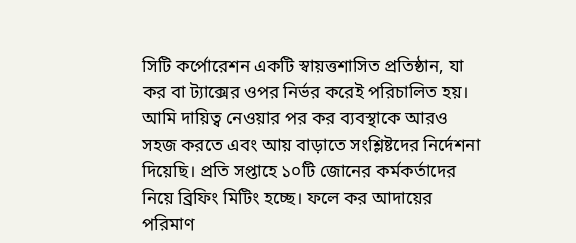সিটি কর্পোরেশন একটি স্বায়ত্তশাসিত প্রতিষ্ঠান, যা কর বা ট্যাক্সের ওপর নির্ভর করেই পরিচালিত হয়। আমি দায়িত্ব নেওয়ার পর কর ব্যবস্থাকে আরও সহজ করতে এবং আয় বাড়াতে সংশ্লিষ্টদের নির্দেশনা দিয়েছি। প্রতি সপ্তাহে ১০টি জোনের কর্মকর্তাদের নিয়ে ব্রিফিং মিটিং হচ্ছে। ফলে কর আদায়ের পরিমাণ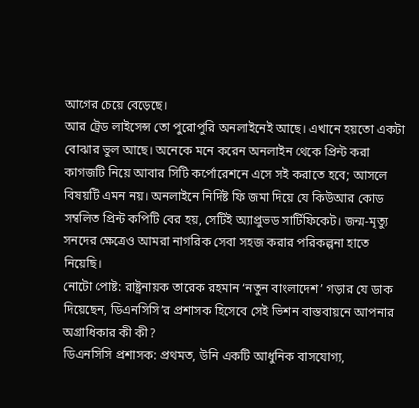আগের চেয়ে বেড়েছে।
আর ট্রেড লাইসেন্স তো পুরোপুরি অনলাইনেই আছে। এখানে হয়তো একটা বোঝার ভুল আছে। অনেকে মনে করেন অনলাইন থেকে প্রিন্ট করা কাগজটি নিয়ে আবার সিটি কর্পোরেশনে এসে সই করাতে হবে; আসলে বিষয়টি এমন নয়। অনলাইনে নির্দিষ্ট ফি জমা দিয়ে যে কিউআর কোড সম্বলিত প্রিন্ট কপিটি বের হয়, সেটিই অ্যাপ্রুভড সার্টিফিকেট। জন্ম-মৃত্যু সনদের ক্ষেত্রেও আমরা নাগরিক সেবা সহজ করার পরিকল্পনা হাতে নিয়েছি।
নোটো পোষ্ট: রাষ্ট্রনায়ক তারেক রহমান ‘নতুন বাংলাদেশ’ গড়ার যে ডাক দিয়েছেন, ডিএনসিসি’র প্রশাসক হিসেবে সেই ভিশন বাস্তবায়নে আপনার অগ্রাধিকার কী কী?
ডিএনসিসি প্রশাসক: প্রথমত, উনি একটি আধুনিক বাসযোগ্য,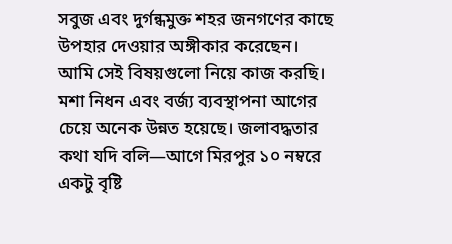সবুজ এবং দুর্গন্ধমুক্ত শহর জনগণের কাছে উপহার দেওয়ার অঙ্গীকার করেছেন। আমি সেই বিষয়গুলো নিয়ে কাজ করছি। মশা নিধন এবং বর্জ্য ব্যবস্থাপনা আগের চেয়ে অনেক উন্নত হয়েছে। জলাবদ্ধতার কথা যদি বলি—আগে মিরপুর ১০ নম্বরে একটু বৃষ্টি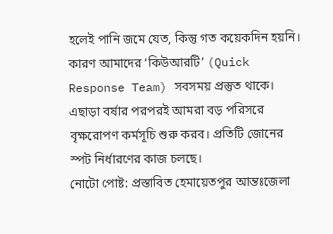হলেই পানি জমে যেত, কিন্তু গত কয়েকদিন হয়নি। কারণ আমাদের ‘কিউআরটি’ (Quick Response Team) সবসময় প্রস্তুত থাকে। এছাড়া বর্ষার পরপরই আমরা বড় পরিসরে বৃক্ষরোপণ কর্মসূচি শুরু করব। প্রতিটি জোনের স্পট নির্ধারণের কাজ চলছে।
নোটো পোষ্ট: প্রস্তাবিত হেমায়েতপুর আন্তঃজেলা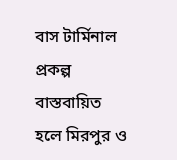বাস টার্মিনাল প্রকল্প বাস্তবায়িত হলে মিরপুর ও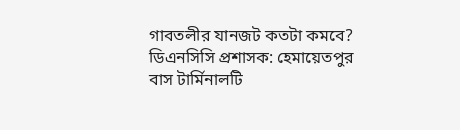গাবতলীর যানজট কতটা কমবে?
ডিএনসিসি প্রশাসক: হেমায়েতপুর বাস টার্মিনালটি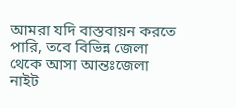আমরা যদি বাস্তবায়ন করতে পারি, তবে বিভিন্ন জেলা থেকে আসা আন্তঃজেলা নাইট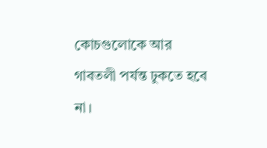কোচগুলোকে আর গাবতলী পর্যন্ত ঢুকতে হবে না।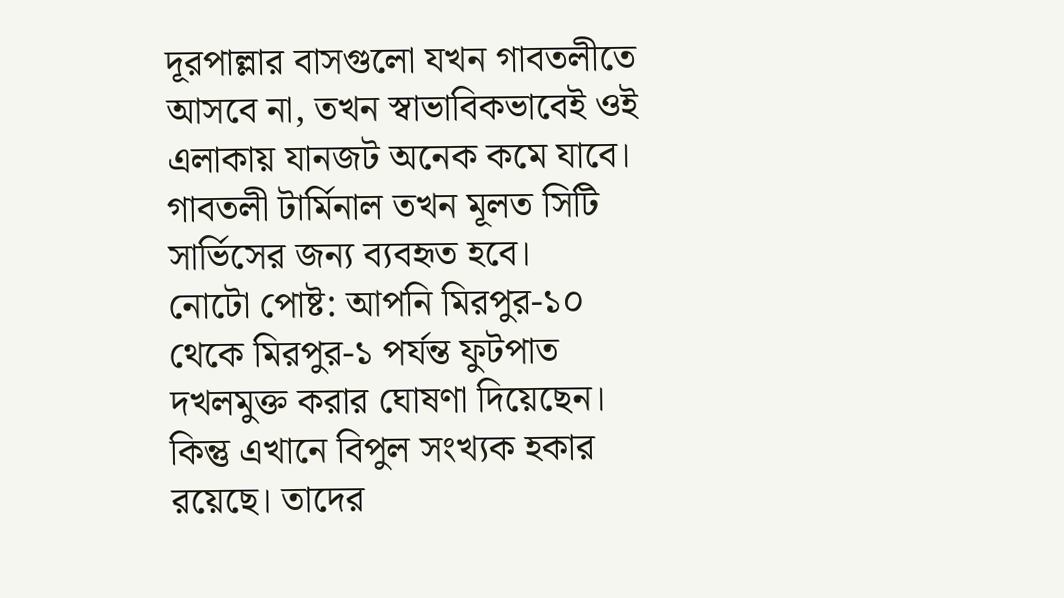দূরপাল্লার বাসগুলো যখন গাবতলীতে আসবে না, তখন স্বাভাবিকভাবেই ওই এলাকায় যানজট অনেক কমে যাবে। গাবতলী টার্মিনাল তখন মূলত সিটি সার্ভিসের জন্য ব্যবহৃত হবে।
নোটো পোষ্ট: আপনি মিরপুর-১০ থেকে মিরপুর-১ পর্যন্ত ফুটপাত দখলমুক্ত করার ঘোষণা দিয়েছেন। কিন্তু এখানে বিপুল সংখ্যক হকার রয়েছে। তাদের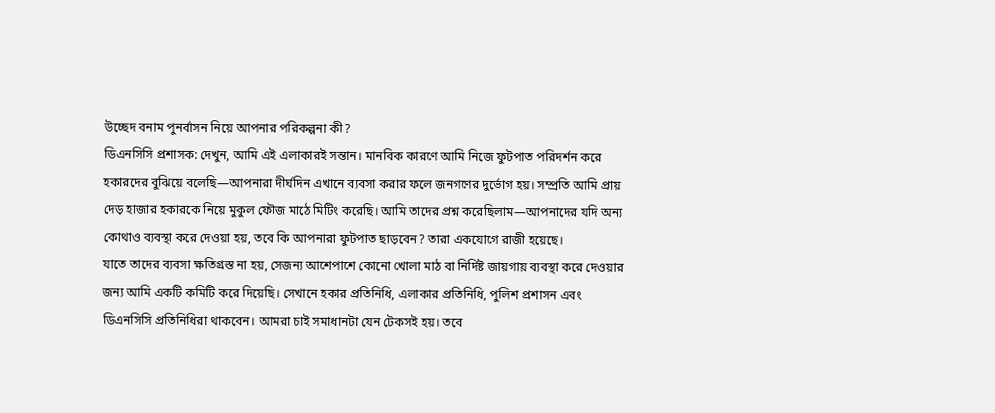উচ্ছেদ বনাম পুনর্বাসন নিয়ে আপনার পরিকল্পনা কী?
ডিএনসিসি প্রশাসক: দেখুন, আমি এই এলাকারই সন্তান। মানবিক কারণে আমি নিজে ফুটপাত পরিদর্শন করে হকারদের বুঝিয়ে বলেছি—আপনারা দীর্ঘদিন এখানে ব্যবসা করার ফলে জনগণের দুর্ভোগ হয়। সম্প্রতি আমি প্রায় দেড় হাজার হকারকে নিয়ে মুকুল ফৌজ মাঠে মিটিং করেছি। আমি তাদের প্রশ্ন করেছিলাম—আপনাদের যদি অন্য কোথাও ব্যবস্থা করে দেওয়া হয়, তবে কি আপনারা ফুটপাত ছাড়বেন? তারা একযোগে রাজী হয়েছে।
যাতে তাদের ব্যবসা ক্ষতিগ্রস্ত না হয়, সেজন্য আশেপাশে কোনো খোলা মাঠ বা নির্দিষ্ট জায়গায় ব্যবস্থা করে দেওয়ার জন্য আমি একটি কমিটি করে দিয়েছি। সেখানে হকার প্রতিনিধি, এলাকার প্রতিনিধি, পুলিশ প্রশাসন এবং ডিএনসিসি প্রতিনিধিরা থাকবেন। আমরা চাই সমাধানটা যেন টেকসই হয়। তবে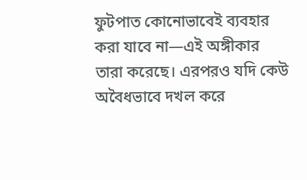ফুটপাত কোনোভাবেই ব্যবহার করা যাবে না—এই অঙ্গীকার তারা করেছে। এরপরও যদি কেউ অবৈধভাবে দখল করে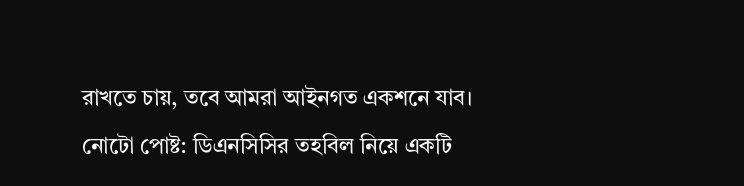রাখতে চায়, তবে আমরা আইনগত একশনে যাব।
নোটো পোষ্ট: ডিএনসিসির তহবিল নিয়ে একটি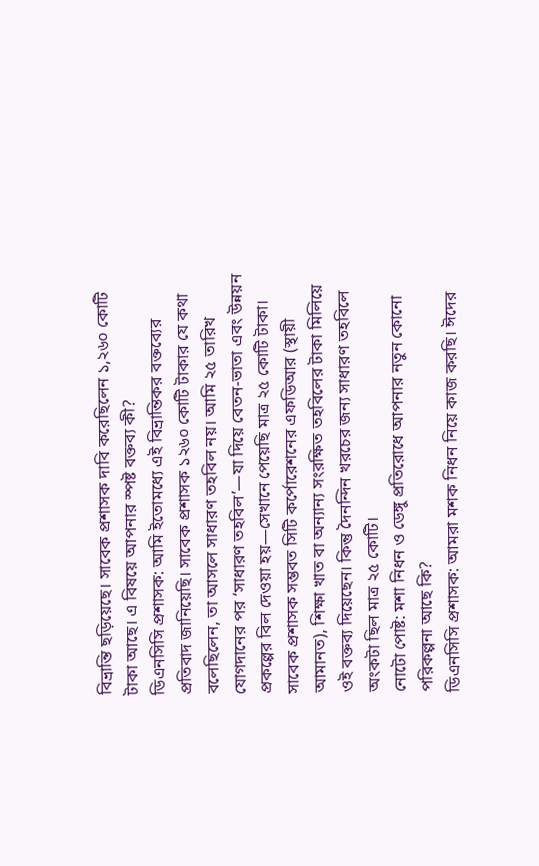বিভ্রান্তি ছড়িয়েছে। সাবেক প্রশাসক দাবি করেছিলেন ১,২৬০ কোটি টাকা আছে। এ বিষয়ে আপনার স্পষ্ট বক্তব্য কী?
ডিএনসিসি প্রশাসক: আমি ইতোমধ্যে এই বিভ্রান্তিকর বক্তব্যের প্রতিবাদ জানিয়েছি। সাবেক প্রশাসক ১২৬০ কোটি টাকার যে কথা বলেছিলেন, তা আসলে সাধারণ তহবিল নয়। আমি ২৫ তারিখ যোগদানের পর ‘সাধারণ তহবিল’—যা দিয়ে বেতন-ভাতা এবং উন্নয়ন প্রকল্পের বিল দেওয়া হয়—সেখানে পেয়েছি মাত্র ২৫ কোটি টাকা। সাবেক প্রশাসক সম্ভবত সিটি কর্পোরেশনের এফডিআর (স্থায়ী আমানত), শিক্ষা খাত বা অন্যান্য সংরক্ষিত তহবিলের টাকা মিলিয়ে ওই বক্তব্য দিয়েছেন। কিন্তু দৈনন্দিন খরচের জন্য সাধারণ তহবিলে অংকটা ছিল মাত্র ২৫ কোটি।
নোটো পোষ্ট: মশা নিধন ও ডেঙ্গু প্রতিরোধে আপনার নতুন কোনো পরিকল্পনা আছে কি?
ডিএনসিসি প্রশাসক: আমরা মশক নিধন নিয়ে কাজ করছি। ঈদের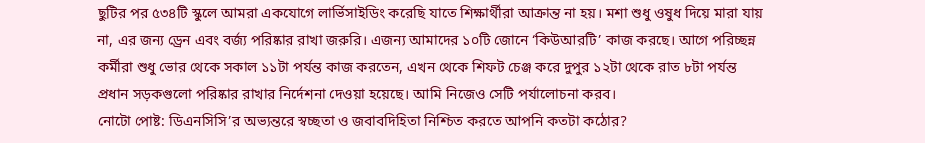ছুটির পর ৫৩৪টি স্কুলে আমরা একযোগে লার্ভিসাইডিং করেছি যাতে শিক্ষার্থীরা আক্রান্ত না হয়। মশা শুধু ওষুধ দিয়ে মারা যায় না, এর জন্য ড্রেন এবং বর্জ্য পরিষ্কার রাখা জরুরি। এজন্য আমাদের ১০টি জোনে ‘কিউআরটি’ কাজ করছে। আগে পরিচ্ছন্ন কর্মীরা শুধু ভোর থেকে সকাল ১১টা পর্যন্ত কাজ করতেন, এখন থেকে শিফট চেঞ্জ করে দুপুর ১২টা থেকে রাত ৮টা পর্যন্ত প্রধান সড়কগুলো পরিষ্কার রাখার নির্দেশনা দেওয়া হয়েছে। আমি নিজেও সেটি পর্যালোচনা করব।
নোটো পোষ্ট: ডিএনসিসি’র অভ্যন্তরে স্বচ্ছতা ও জবাবদিহিতা নিশ্চিত করতে আপনি কতটা কঠোর?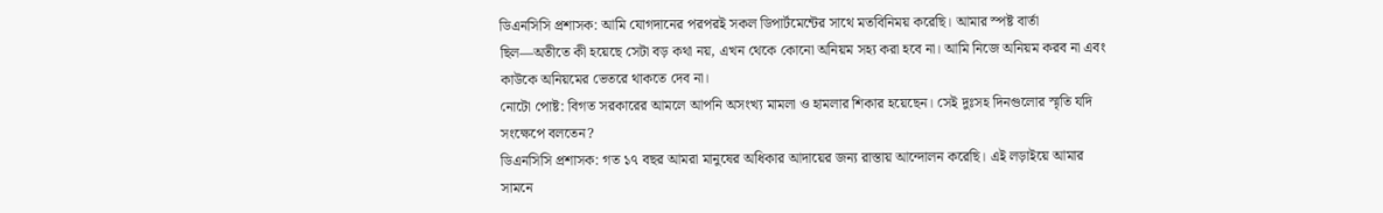ডিএনসিসি প্রশাসক: আমি যোগদানের পরপরই সকল ডিপার্টমেন্টের সাথে মতবিনিময় করেছি। আমার স্পষ্ট বার্তা ছিল—অতীতে কী হয়েছে সেটা বড় কথা নয়, এখন থেকে কোনো অনিয়ম সহ্য করা হবে না। আমি নিজে অনিয়ম করব না এবং কাউকে অনিয়মের ভেতরে থাকতে দেব না।
নোটো পোষ্ট: বিগত সরকারের আমলে আপনি অসংখ্য মামলা ও হামলার শিকার হয়েছেন। সেই দুঃসহ দিনগুলোর স্মৃতি যদি সংক্ষেপে বলতেন?
ডিএনসিসি প্রশাসক: গত ১৭ বছর আমরা মানুষের অধিকার আদায়ের জন্য রাস্তায় আন্দোলন করেছি। এই লড়াইয়ে আমার সামনে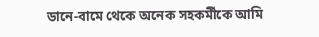ডানে-বামে থেকে অনেক সহকর্মীকে আমি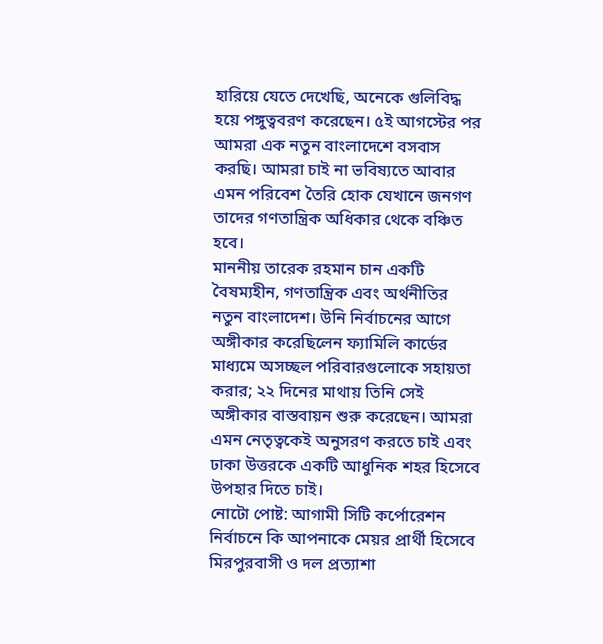হারিয়ে যেতে দেখেছি, অনেকে গুলিবিদ্ধ হয়ে পঙ্গুত্ববরণ করেছেন। ৫ই আগস্টের পর আমরা এক নতুন বাংলাদেশে বসবাস করছি। আমরা চাই না ভবিষ্যতে আবার এমন পরিবেশ তৈরি হোক যেখানে জনগণ তাদের গণতান্ত্রিক অধিকার থেকে বঞ্চিত হবে।
মাননীয় তারেক রহমান চান একটি বৈষম্যহীন, গণতান্ত্রিক এবং অর্থনীতির নতুন বাংলাদেশ। উনি নির্বাচনের আগে অঙ্গীকার করেছিলেন ফ্যামিলি কার্ডের মাধ্যমে অসচ্ছল পরিবারগুলোকে সহায়তা করার; ২২ দিনের মাথায় তিনি সেই অঙ্গীকার বাস্তবায়ন শুরু করেছেন। আমরা এমন নেতৃত্বকেই অনুসরণ করতে চাই এবং ঢাকা উত্তরকে একটি আধুনিক শহর হিসেবে উপহার দিতে চাই।
নোটো পোষ্ট: আগামী সিটি কর্পোরেশন নির্বাচনে কি আপনাকে মেয়র প্রার্থী হিসেবে মিরপুরবাসী ও দল প্রত্যাশা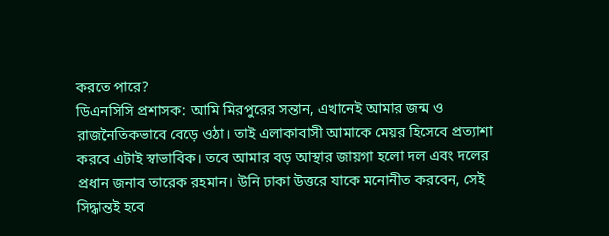করতে পারে?
ডিএনসিসি প্রশাসক: আমি মিরপুরের সন্তান, এখানেই আমার জন্ম ও রাজনৈতিকভাবে বেড়ে ওঠা। তাই এলাকাবাসী আমাকে মেয়র হিসেবে প্রত্যাশা করবে এটাই স্বাভাবিক। তবে আমার বড় আস্থার জায়গা হলো দল এবং দলের প্রধান জনাব তারেক রহমান। উনি ঢাকা উত্তরে যাকে মনোনীত করবেন, সেই সিদ্ধান্তই হবে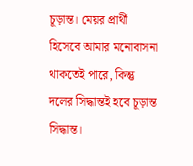চূড়ান্ত। মেয়র প্রার্থী হিসেবে আমার মনোবাসনা থাকতেই পারে, কিন্তু দলের সিদ্ধান্তই হবে চূড়ান্ত সিদ্ধান্ত।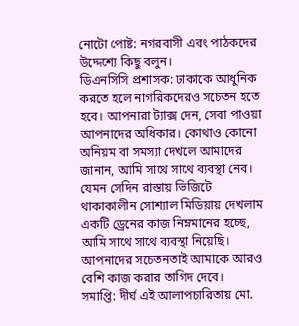নোটো পোষ্ট: নগরবাসী এবং পাঠকদের উদ্দেশ্যে কিছু বলুন।
ডিএনসিসি প্রশাসক: ঢাকাকে আধুনিক করতে হলে নাগরিকদেরও সচেতন হতে হবে। আপনারা ট্যাক্স দেন, সেবা পাওয়া আপনাদের অধিকার। কোথাও কোনো অনিয়ম বা সমস্যা দেখলে আমাদের জানান, আমি সাথে সাথে ব্যবস্থা নেব। যেমন সেদিন রাস্তায় ভিজিটে থাকাকালীন সোশ্যাল মিডিয়ায় দেখলাম একটি ড্রেনের কাজ নিম্নমানের হচ্ছে, আমি সাথে সাথে ব্যবস্থা নিয়েছি। আপনাদের সচেতনতাই আমাকে আরও বেশি কাজ করার তাগিদ দেবে।
সমাপ্তি: দীর্ঘ এই আলাপচারিতায় মো.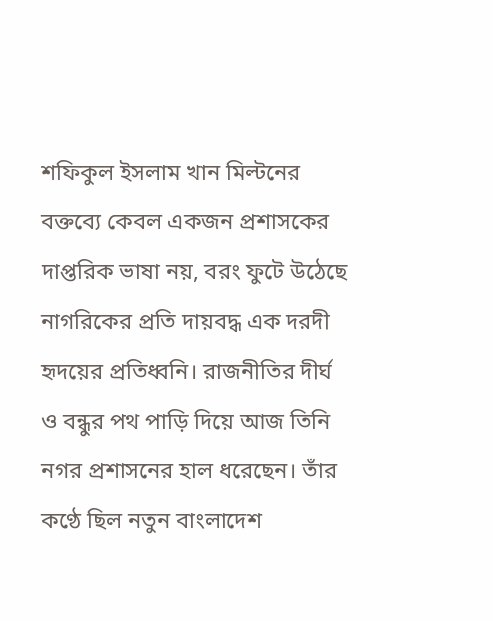শফিকুল ইসলাম খান মিল্টনের বক্তব্যে কেবল একজন প্রশাসকের দাপ্তরিক ভাষা নয়, বরং ফুটে উঠেছে নাগরিকের প্রতি দায়বদ্ধ এক দরদী হৃদয়ের প্রতিধ্বনি। রাজনীতির দীর্ঘ ও বন্ধুর পথ পাড়ি দিয়ে আজ তিনি নগর প্রশাসনের হাল ধরেছেন। তাঁর কণ্ঠে ছিল নতুন বাংলাদেশ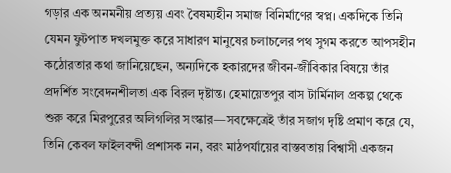গড়ার এক অনমনীয় প্রত্যয় এবং বৈষম্যহীন সমাজ বিনির্মাণের স্বপ্ন। একদিকে তিনি যেমন ফুটপাত দখলমুক্ত করে সাধারণ মানুষের চলাচলের পথ সুগম করতে আপসহীন কঠোরতার কথা জানিয়েছেন, অন্যদিকে হকারদের জীবন-জীবিকার বিষয়ে তাঁর প্রদর্শিত সংবেদনশীলতা এক বিরল দৃষ্টান্ত। হেমায়েতপুর বাস টার্মিনাল প্রকল্প থেকে শুরু করে মিরপুরের অলিগলির সংস্কার—সবক্ষেত্রেই তাঁর সজাগ দৃষ্টি প্রমাণ করে যে, তিনি কেবল ফাইলবন্দী প্রশাসক নন, বরং মাঠপর্যায়ের বাস্তবতায় বিশ্বাসী একজন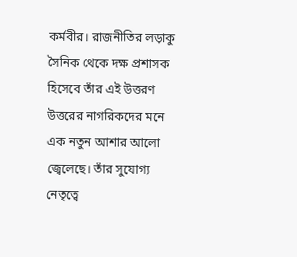কর্মবীর। রাজনীতির লড়াকু সৈনিক থেকে দক্ষ প্রশাসক হিসেবে তাঁর এই উত্তরণ উত্তরের নাগরিকদের মনে এক নতুন আশার আলো জ্বেলেছে। তাঁর সুযোগ্য নেতৃত্বে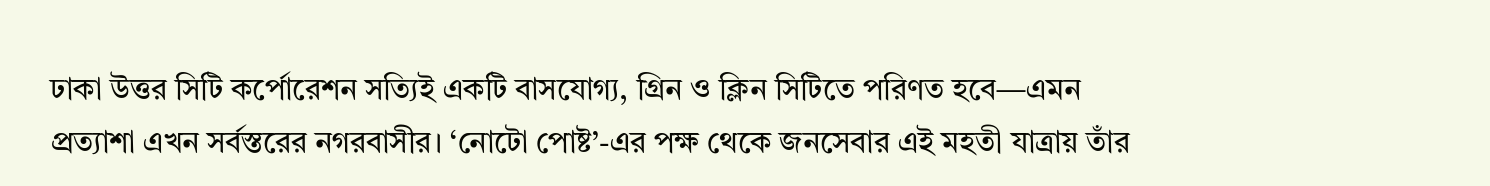ঢাকা উত্তর সিটি কর্পোরেশন সত্যিই একটি বাসযোগ্য, গ্রিন ও ক্লিন সিটিতে পরিণত হবে—এমন প্রত্যাশা এখন সর্বস্তরের নগরবাসীর। ‘নোটো পোষ্ট’-এর পক্ষ থেকে জনসেবার এই মহতী যাত্রায় তাঁর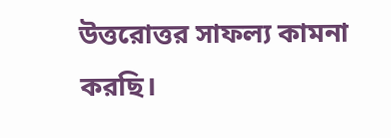উত্তরোত্তর সাফল্য কামনা করছি।